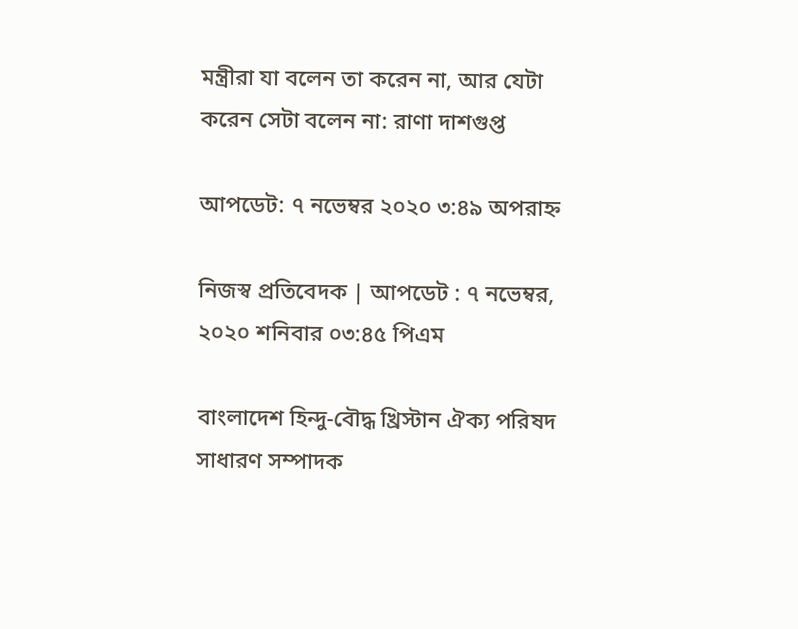মন্ত্রীরা যা বলেন তা করেন না, আর যেটা করেন সেটা বলেন না: রাণা দাশগুপ্ত

আপডেট: ৭ নভেম্বর ২০২০ ৩:৪৯ অপরাহ্ন

নিজস্ব প্রতিবেদক | আপডেট : ৭ নভেম্বর, ২০২০ শনিবার ০৩:৪৫ পিএম

বাংলাদেশ হিন্দু-বৌদ্ধ খ্রিস্টান ঐক্য পরিষদ সাধারণ সম্পাদক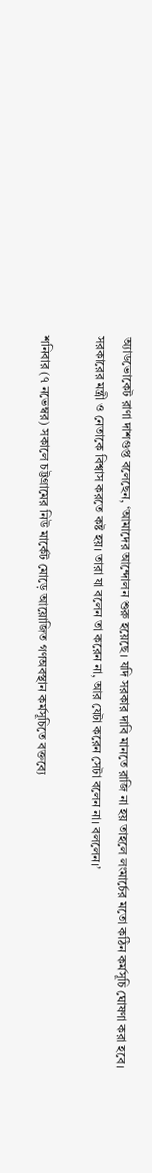অ্যাডভোকেট রাণা দাশগুপ্ত বলেছেন, ‘আমাদের আন্দোলন শুরু হয়েছে। যদি সরকার দাবি মানতে রাজি না হয় তাহলে লংমার্চের মতো কঠিন কর্মসূচি ঘোষণা করা হবে। সরকারের মন্ত্রী ও নেতাকে বিশ্বাস করতে কষ্ট হয়। তারা যা বলেন তা করেন না, আর যেটা করেন সেটা বলেন না। বললেন।’

শনিবার (৭ নভেম্বর) সকালে চট্টগ্রামের নিউ মার্কেট মোড়ে আয়োজিত গণঅবস্থান কর্মসূচিতে বক্তব্যে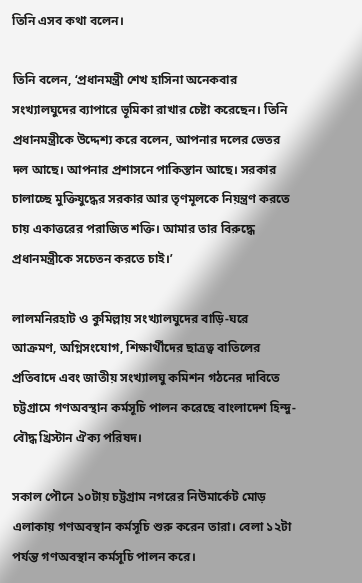তিনি এসব কথা বলেন।

তিনি বলেন, ‘প্রধানমন্ত্রী শেখ হাসিনা অনেকবার সংখ্যালঘুদের ব্যাপারে ভূমিকা রাখার চেষ্টা করেছেন। তিনি প্রধানমন্ত্রীকে উদ্দেশ্য করে বলেন, আপনার দলের ভেতর দল আছে। আপনার প্রশাসনে পাকিস্তান আছে। সরকার চালাচ্ছে মুক্তিযুদ্ধের সরকার আর তৃণমূলকে নিয়ন্ত্রণ করতে চায় একাত্তরের পরাজিত শক্তি। আমার তার বিরুদ্ধে প্রধানমন্ত্রীকে সচেতন করতে চাই।’

লালমনিরহাট ও কুমিল্লায় সংখ্যালঘুদের বাড়ি-ঘরে  আক্রমণ, অগ্নিসংযোগ, শিক্ষার্থীদের ছাত্রত্ব বাতিলের প্রতিবাদে এবং জাতীয় সংখ্যালঘু কমিশন গঠনের দাবিতে চট্টগ্রামে গণঅবস্থান কর্মসূচি পালন করেছে বাংলাদেশ হিন্দু-বৌদ্ধ খ্রিস্টান ঐক্য পরিষদ।

সকাল পৌনে ১০টায় চট্টগ্রাম নগরের নিউমার্কেট মোড় এলাকায় গণঅবস্থান কর্মসূচি শুরু করেন তারা। বেলা ১২টা পর্যন্ত গণঅবস্থান কর্মসূচি পালন করে।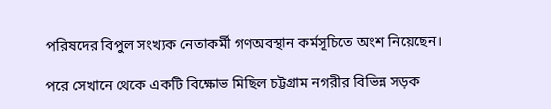পরিষদের বিপুল সংখ্যক নেতাকর্মী গণঅবস্থান কর্মসূচিতে অংশ নিয়েছেন।

পরে সেখানে থেকে একটি বিক্ষোভ মিছিল চট্টগ্রাম নগরীর বিভিন্ন সড়ক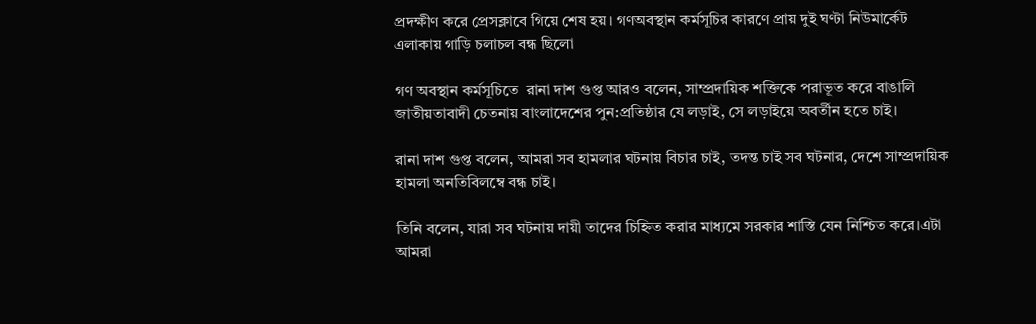প্রদক্ষীণ করে প্রেসক্লাবে গিয়ে শেষ হয়। গণঅবস্থান কর্মসূচির কারণে প্রায় দুই ঘণ্টা নিউমার্কেট এলাকায় গাড়ি চলাচল বন্ধ ছিলো

গণ অবস্থান কর্মসূচিতে  রানা দাশ গুপ্ত আরও বলেন, সাম্প্রদায়িক শক্তিকে পরাভূত করে বাঙালি জাতীয়তাবাদী চেতনায় বাংলাদেশের পুন:প্রতিষ্ঠার যে লড়াই, সে লড়াইয়ে অবর্তীন হতে চাই।

রানা দাশ গুপ্ত বলেন, আমরা সব হামলার ঘটনায় বিচার চাই, তদন্ত চাই সব ঘটনার, দেশে সাম্প্রদায়িক হামলা অনতিবিলম্বে বন্ধ চাই।

তিনি বলেন, যারা সব ঘটনায় দায়ী তাদের চিহ্নিত করার মাধ্যমে সরকার শাস্তি যেন নিশ্চিত করে।এটা আমরা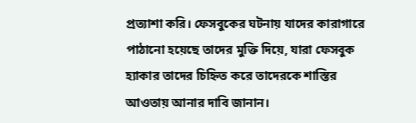প্রত্যাশা করি। ফেসবুকের ঘটনায় যাদের কারাগারে পাঠানো হয়েছে তাদের মুক্তি দিয়ে, যারা ফেসবুক হ্যাকার তাদের চিহ্নিত করে তাদেরকে শাস্তির আওতায় আনার দাবি জানান।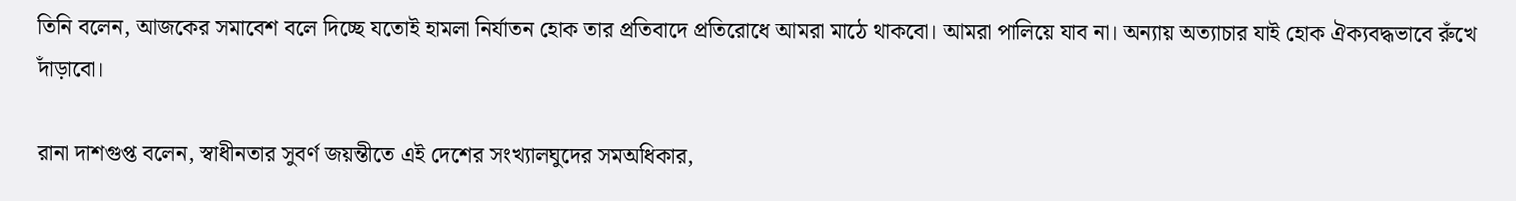তিনি বলেন, আজকের সমাবেশ বলে দিচ্ছে যতোই হামলা নির্যাতন হোক তার প্রতিবাদে প্রতিরোধে আমরা মাঠে থাকবো। আমরা পালিয়ে যাব না। অন্যায় অত্যাচার যাই হোক ঐক্যবদ্ধভাবে রুঁখে দাঁড়াবো।

রানা দাশগুপ্ত বলেন, স্বাধীনতার সুবর্ণ জয়ন্তীতে এই দেশের সংখ্যালঘুদের সমঅধিকার,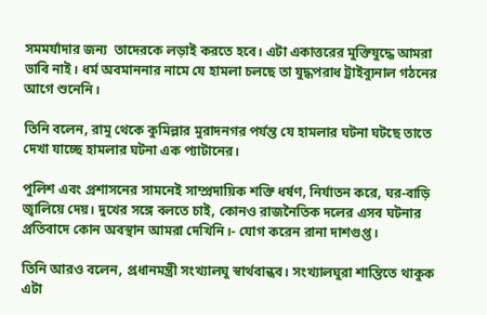সমমর্যাদার জন্য  তাদেরকে লড়াই করতে হবে। এটা একাত্তরের মুক্তিযুদ্ধে আমরা ভাবি নাই। ধর্ম অবমাননার নামে যে হামলা চলছে তা যুদ্ধপরাধ ট্রাইব্যুনাল গঠনের আগে শুনেনি।

তিনি বলেন, রামু থেকে কুমিল্লার মুরাদনগর পর্যন্ত যে হামলার ঘটনা ঘটছে তাতে দেখা যাচ্ছে হামলার ঘটনা এক প্যাটানের।

পুলিশ এবং প্রশাসনের সামনেই সাম্প্রদায়িক শক্তি ধর্ষণ, নির্যাতন করে, ঘর-বাড়ি জ্বালিয়ে দেয়। দুখের সঙ্গে বলতে চাই, কোনও রাজনৈতিক দলের এসব ঘটনার প্রতিবাদে কোন অবস্থান আমরা দেখিনি।- যোগ করেন রানা দাশগুপ্ত।

তিনি আরও বলেন, প্রধানমন্ত্রী সংখ্যালঘু স্বার্থবান্ধব। সংখ্যালঘুরা শান্তিতে থাকুক এটা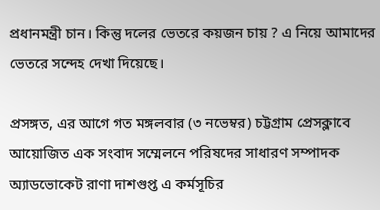প্রধানমন্ত্রী চান। কিন্তু দলের ভেতরে কয়জন চায় ? এ নিয়ে আমাদের ভেতরে সন্দেহ দেখা দিয়েছে।

প্রসঙ্গত, এর আগে গত মঙ্গলবার (৩ নভেম্বর) চট্টগ্রাম প্রেসক্লাবে আয়োজিত এক সংবাদ সম্মেলনে পরিষদের সাধারণ সম্পাদক অ্যাডভোকেট রাণা দাশগুপ্ত এ কর্মসূচির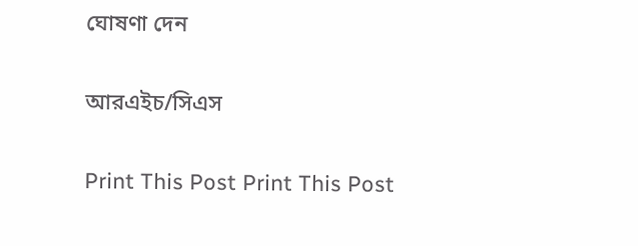ঘোষণা দেন

আরএইচ/সিএস

Print This Post Print This Post